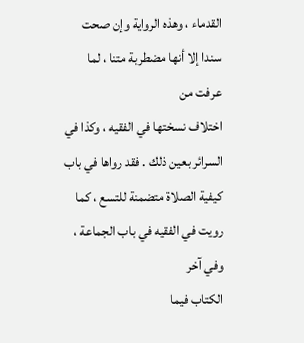القدماء ، وهذه الرواية وإن صحت سندا إلا أنها مضطربة متنا ، لما عرفت من
اختلاف نسختها في الفقيه ، وكذا في السرائر بعين ذلك . فقد رواها في باب
كيفية الصلاة متضمنة للتسع ، كما رويت في الفقيه في باب الجماعة ، وفي آخر
الكتاب فيما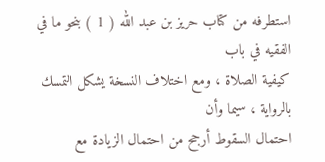استطرفه من كتاب حريز بن عبد الله ( 1 ) بنحو ما في الفقيه في باب
كيفية الصلاة ، ومع اختلاف النسخة يشكل التمسك بالرواية ، سيما وأن
احتمال السقوط أرجح من احتمال الزيادة مع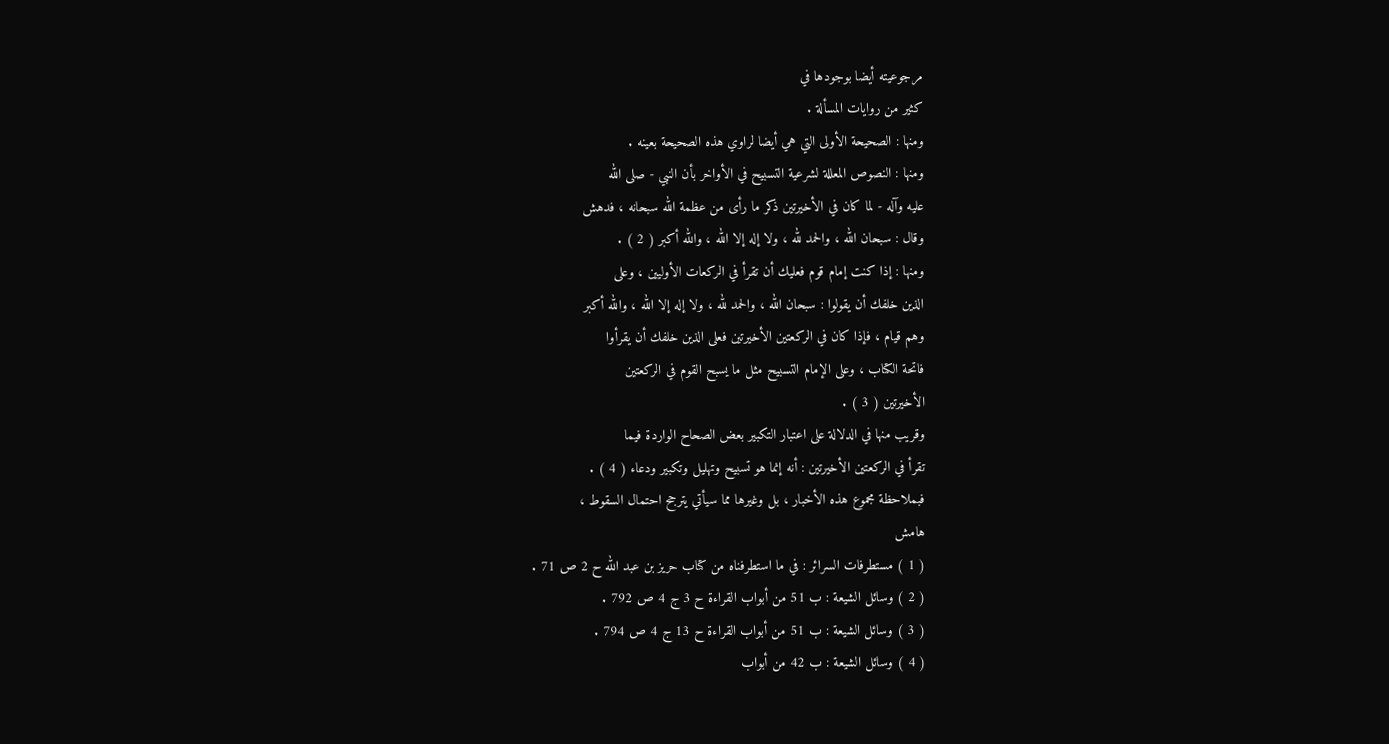مرجوعيته أيضا بوجودها في
كثير من روايات المسألة .
ومنها : الصحيحة الأولى التي هي أيضا لراوي هذه الصحيحة بعينه .
ومنها : النصوص المعللة لشرعية التسبيح في الأواخر بأن النبي - صلى الله
عليه وآله - لما كان في الأخيرتين ذكر ما رأى من عظمة الله سبحانه ، فدهش
وقال : سبحان الله ، والحمد لله ، ولا إله إلا الله ، والله أكبر ( 2 ) .
ومنها : إذا كنت إمام قوم فعليك أن تقرأ في الركعات الأوليين ، وعلى
الذين خلفك أن يقولوا : سبحان الله ، والحمد لله ، ولا إله إلا الله ، والله أكبر
وهم قيام ، فإذا كان في الركعتين الأخيرتين فعلى الذين خلفك أن يقرأوا
فاتحة الكتاب ، وعلى الإمام التسبيح مثل ما يسبح القوم في الركعتين
الأخيرتين ( 3 ) .
وقريب منها في الدلالة على اعتبار التكبير بعض الصحاح الواردة فيما
تقرأ في الركعتين الأخيرتين : أنه إنما هو تسبيح وتهليل وتكبير ودعاء ( 4 ) .
فبملاحظة مجموع هذه الأخبار ، بل وغيرها مما سيأتي يترجح احتمال السقوط ،
هامش
( 1 ) مستطرفات السرائر : في ما استطرفناه من كتاب حريز بن عبد الله ح 2 ص 71 .
( 2 ) وسائل الشيعة : ب 51 من أبواب القراءة ح 3 ج 4 ص 792 .
( 3 ) وسائل الشيعة : ب 51 من أبواب القراءة ح 13 ج 4 ص 794 .
( 4 ) وسائل الشيعة : ب 42 من أبواب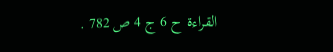القراءة ح 6 ج 4 ص 782 .